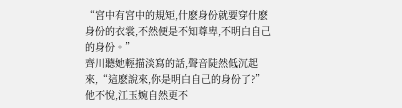“宮中有宮中的規矩,什麽身份就要穿什麽身份的衣裳,不然便是不知尊卑,不明白自己的身份。”
齊川聽她輕描淡寫的話,聲音陡然低沉起來,“這麽說來,你是明白自己的身份了?”
他不悅,江玉婉自然更不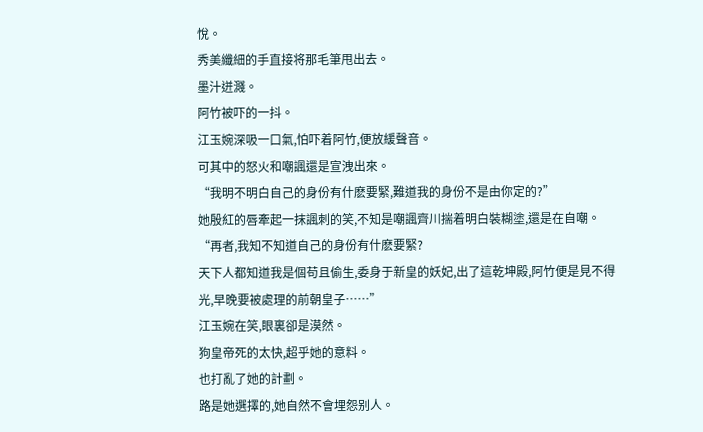悅。
秀美纖細的手直接将那毛筆甩出去。
墨汁迸濺。
阿竹被吓的一抖。
江玉婉深吸一口氣,怕吓着阿竹,便放緩聲音。
可其中的怒火和嘲諷還是宣洩出來。
“我明不明白自己的身份有什麽要緊,難道我的身份不是由你定的?”
她殷紅的唇牽起一抹諷刺的笑,不知是嘲諷齊川揣着明白裝糊塗,還是在自嘲。
“再者,我知不知道自己的身份有什麽要緊?
天下人都知道我是個苟且偷生,委身于新皇的妖妃,出了這乾坤殿,阿竹便是見不得光,早晚要被處理的前朝皇子……”
江玉婉在笑,眼裏卻是漠然。
狗皇帝死的太快,超乎她的意料。
也打亂了她的計劃。
路是她選擇的,她自然不會埋怨别人。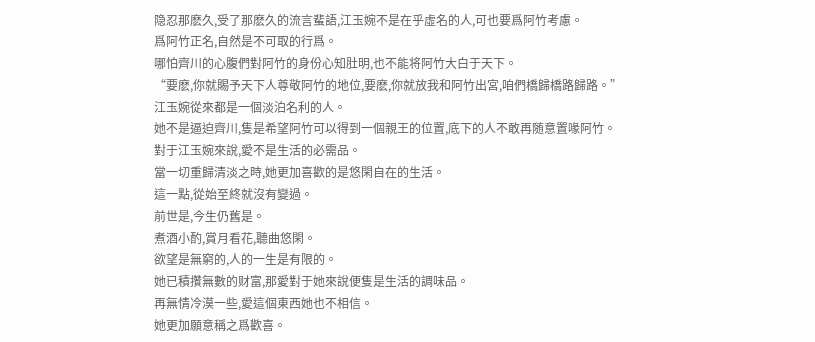隐忍那麽久,受了那麽久的流言蜚語,江玉婉不是在乎虛名的人,可也要爲阿竹考慮。
爲阿竹正名,自然是不可取的行爲。
哪怕齊川的心腹們對阿竹的身份心知肚明,也不能将阿竹大白于天下。
“要麽,你就賜予天下人尊敬阿竹的地位,要麽,你就放我和阿竹出宮,咱們橋歸橋路歸路。”
江玉婉從來都是一個淡泊名利的人。
她不是逼迫齊川,隻是希望阿竹可以得到一個親王的位置,底下的人不敢再随意置喙阿竹。
對于江玉婉來說,愛不是生活的必需品。
當一切重歸清淡之時,她更加喜歡的是悠閑自在的生活。
這一點,從始至終就沒有變過。
前世是,今生仍舊是。
煮酒小酌,賞月看花,聽曲悠閑。
欲望是無窮的,人的一生是有限的。
她已積攢無數的财富,那愛對于她來說便隻是生活的調味品。
再無情冷漠一些,愛這個東西她也不相信。
她更加願意稱之爲歡喜。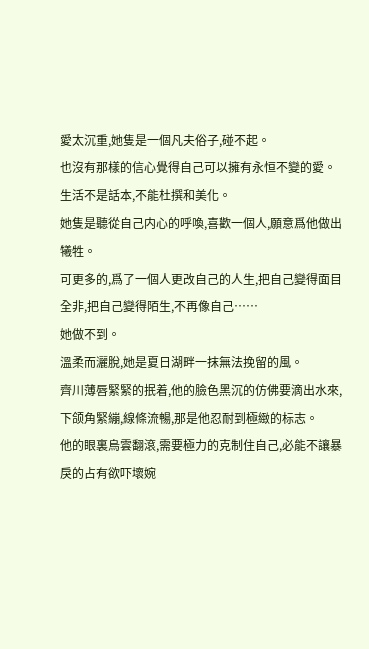愛太沉重,她隻是一個凡夫俗子,碰不起。
也沒有那樣的信心覺得自己可以擁有永恒不變的愛。
生活不是話本,不能杜撰和美化。
她隻是聽從自己内心的呼喚,喜歡一個人,願意爲他做出犧牲。
可更多的,爲了一個人更改自己的人生,把自己變得面目全非,把自己變得陌生,不再像自己……
她做不到。
溫柔而灑脫,她是夏日湖畔一抹無法挽留的風。
齊川薄唇緊緊的抿着,他的臉色黑沉的仿佛要滴出水來,下颌角緊繃,線條流暢,那是他忍耐到極緻的标志。
他的眼裏烏雲翻滾,需要極力的克制住自己,必能不讓暴戾的占有欲吓壞婉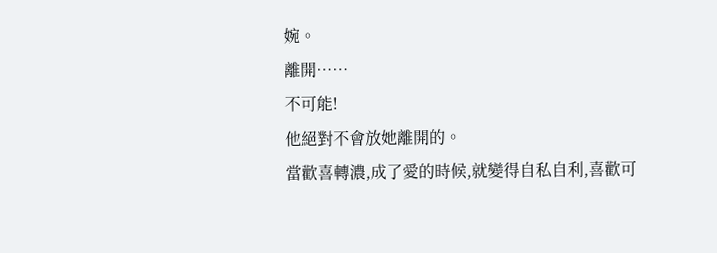婉。
離開……
不可能!
他絕對不會放她離開的。
當歡喜轉濃,成了愛的時候,就變得自私自利,喜歡可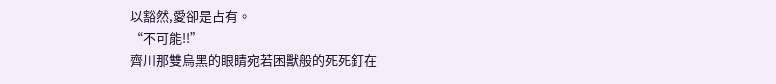以豁然,愛卻是占有。
“不可能!!”
齊川那雙烏黑的眼睛宛若困獸般的死死釘在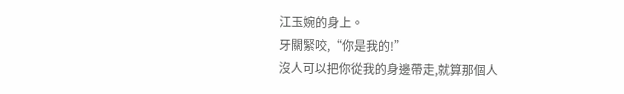江玉婉的身上。
牙關緊咬,“你是我的!”
沒人可以把你從我的身邊帶走,就算那個人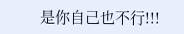是你自己也不行!!!